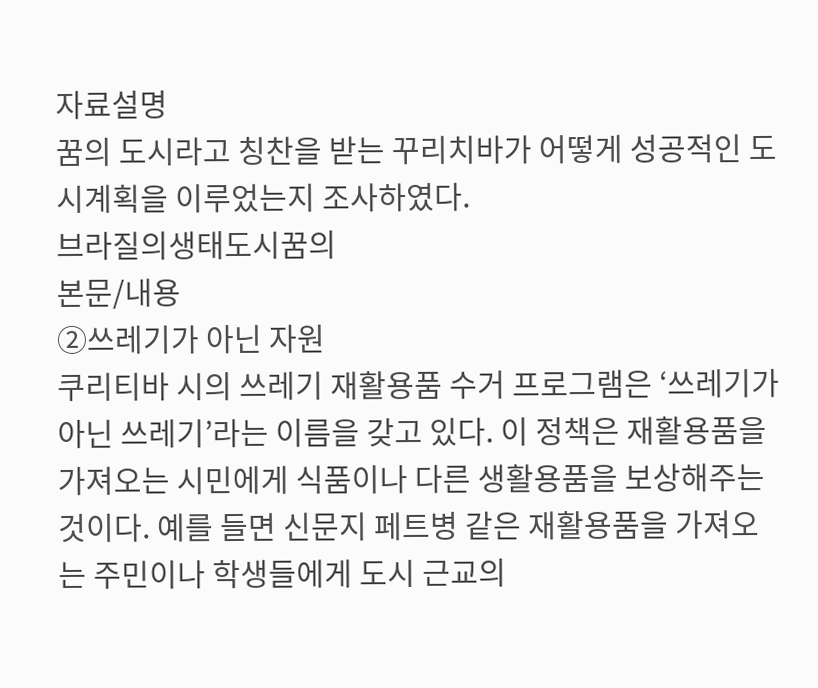자료설명
꿈의 도시라고 칭찬을 받는 꾸리치바가 어떻게 성공적인 도시계획을 이루었는지 조사하였다.
브라질의생태도시꿈의
본문/내용
②쓰레기가 아닌 자원
쿠리티바 시의 쓰레기 재활용품 수거 프로그램은 ‘쓰레기가 아닌 쓰레기’라는 이름을 갖고 있다. 이 정책은 재활용품을 가져오는 시민에게 식품이나 다른 생활용품을 보상해주는 것이다. 예를 들면 신문지 페트병 같은 재활용품을 가져오는 주민이나 학생들에게 도시 근교의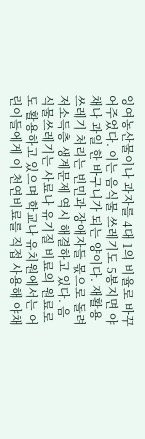잉여농산물이나 과자를 4대 1의 비율로 바꾸어주었다. 이는 음식물 쓰레기도 5봉지면 야채나 과일 한 바구니가 되는 양이다. 재활용 쓰레기 처리는 빈민과 장애자들 몫으로 돌려 저소득층 생계문제 역시 해결하고 있다. 음식물쓰레기는 사료나 유기질 비료의 원료로도 활용하고 있으며 학교나 유치원에서는 어린이들에게 이 천연비료를 직접 사용해 야채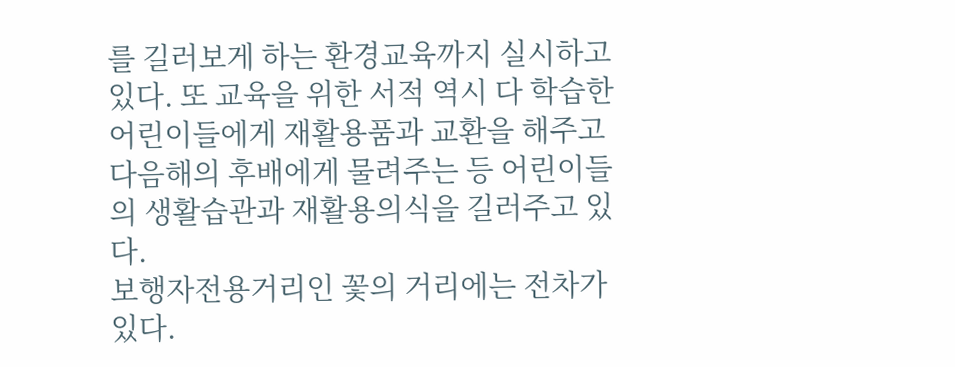를 길러보게 하는 환경교육까지 실시하고 있다. 또 교육을 위한 서적 역시 다 학습한 어린이들에게 재활용품과 교환을 해주고 다음해의 후배에게 물려주는 등 어린이들의 생활습관과 재활용의식을 길러주고 있다.
보행자전용거리인 꽃의 거리에는 전차가 있다.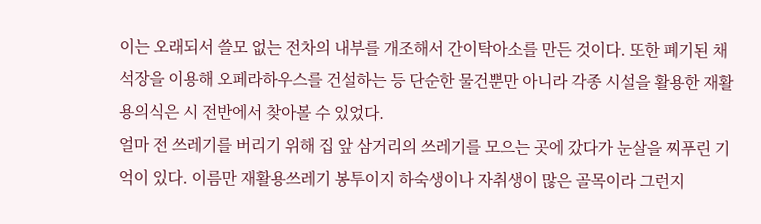이는 오래되서 쓸모 없는 전차의 내부를 개조해서 간이탁아소를 만든 것이다. 또한 폐기된 채석장을 이용해 오페라하우스를 건설하는 등 단순한 물건뿐만 아니라 각종 시설을 활용한 재활용의식은 시 전반에서 찾아볼 수 있었다.
얼마 전 쓰레기를 버리기 위해 집 앞 삼거리의 쓰레기를 모으는 곳에 갔다가 눈살을 찌푸린 기억이 있다. 이름만 재활용쓰레기 봉투이지 하숙생이나 자취생이 많은 골목이라 그런지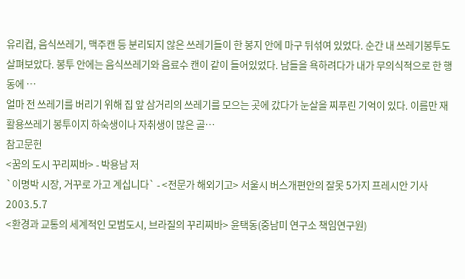유리컵, 음식쓰레기, 맥주캔 등 분리되지 않은 쓰레기들이 한 봉지 안에 마구 뒤섞여 있었다. 순간 내 쓰레기봉투도 살펴보았다. 봉투 안에는 음식쓰레기와 음료수 캔이 같이 들어있었다. 남들을 욕하려다가 내가 무의식적으로 한 행동에 …
얼마 전 쓰레기를 버리기 위해 집 앞 삼거리의 쓰레기를 모으는 곳에 갔다가 눈살을 찌푸린 기억이 있다. 이름만 재활용쓰레기 봉투이지 하숙생이나 자취생이 많은 골…
참고문헌
<꿈의 도시 꾸리찌바> - 박용남 저
`이명박 시장, 거꾸로 가고 계십니다` - <전문가 해외기고> 서울시 버스개편안의 잘못 5가지 프레시안 기사 2003.5.7
<환경과 교통의 세계적인 모범도시, 브라질의 꾸리찌바> 윤택동(중남미 연구소 책임연구원)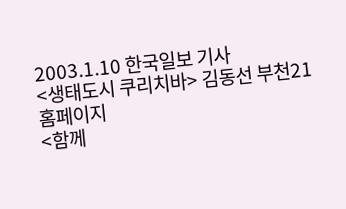2003.1.10 한국일보 기사
<생태도시 쿠리치바> 김동선 부천21 홈페이지
<함께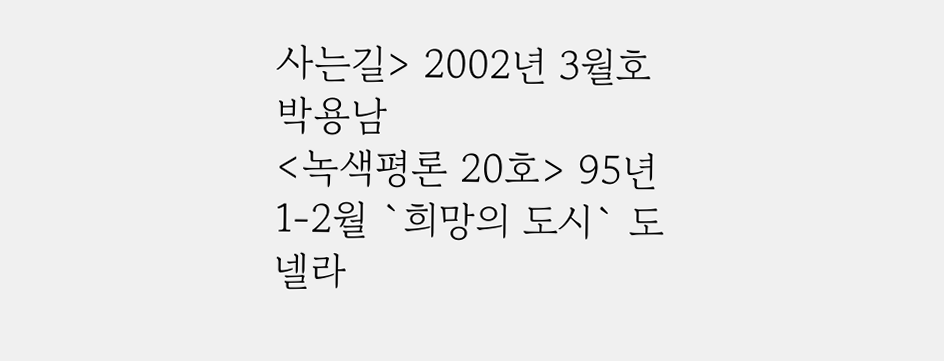사는길> 2002년 3월호 박용남
<녹색평론 20호> 95년 1-2월 `희망의 도시` 도넬라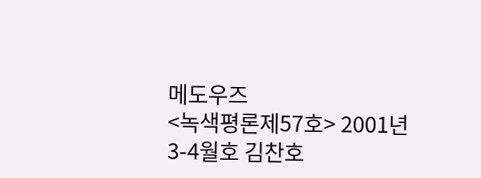메도우즈
<녹색평론제57호> 2001년 3-4월호 김찬호